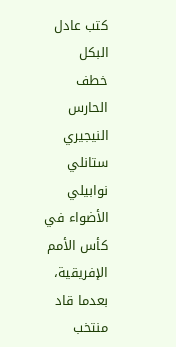كتب عادل البكل
خطف الحارس النيجيري ستانلي نوابيلي الأضواء في كأس الأمم الإفريقية، بعدما قاد منتخب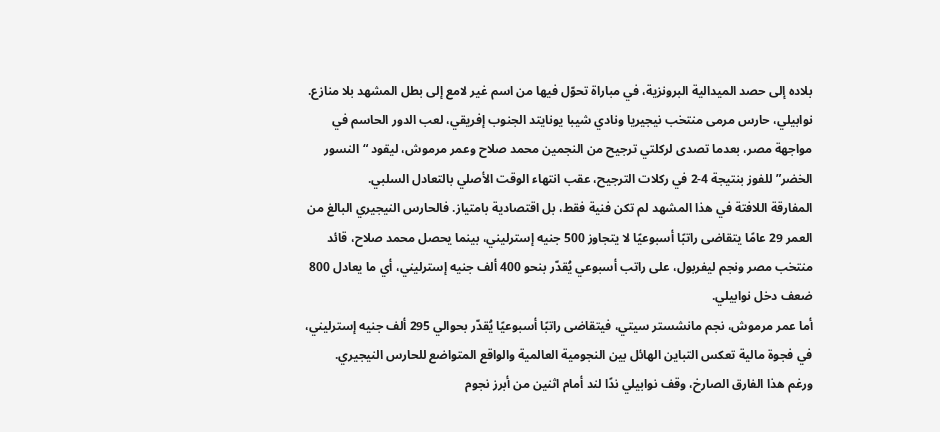بلاده إلى حصد الميدالية البرونزية، في مباراة تحوّل فيها من اسم غير لامع إلى بطل المشهد بلا منازع.
نوابيلي، حارس مرمى منتخب نيجيريا ونادي شيبا يونايتد الجنوب إفريقي، لعب الدور الحاسم في مواجهة مصر، بعدما تصدى لركلتي ترجيح من النجمين محمد صلاح وعمر مرموش، ليقود “النسور الخضر” للفوز بنتيجة 4-2 في ركلات الترجيح، عقب انتهاء الوقت الأصلي بالتعادل السلبي.
المفارقة اللافتة في هذا المشهد لم تكن فنية فقط، بل اقتصادية بامتياز. فالحارس النيجيري البالغ من العمر 29 عامًا يتقاضى راتبًا أسبوعيًا لا يتجاوز 500 جنيه إسترليني، بينما يحصل محمد صلاح، قائد منتخب مصر ونجم ليفربول، على راتب أسبوعي يُقدّر بنحو 400 ألف جنيه إسترليني، أي ما يعادل 800 ضعف دخل نوابيلي.
أما عمر مرموش، نجم مانشستر سيتي، فيتقاضى راتبًا أسبوعيًا يُقدّر بحوالي 295 ألف جنيه إسترليني، في فجوة مالية تعكس التباين الهائل بين النجومية العالمية والواقع المتواضع للحارس النيجيري.
ورغم هذا الفارق الصارخ، وقف نوابيلي ندًا لند أمام اثنين من أبرز نجوم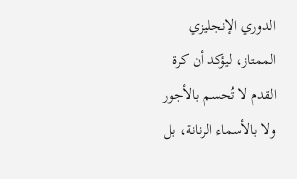الدوري الإنجليزي الممتاز، ليؤكد أن كرة القدم لا تُحسم بالأجور ولا بالأسماء الرنانة، بل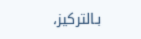بـالتركيز،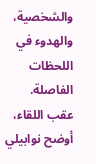والشخصية، والهدوء في اللحظات الفاصلة.
عقب اللقاء، أوضح نوابيلي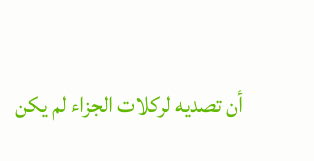أن تصديه لركلات الجزاء لم يكن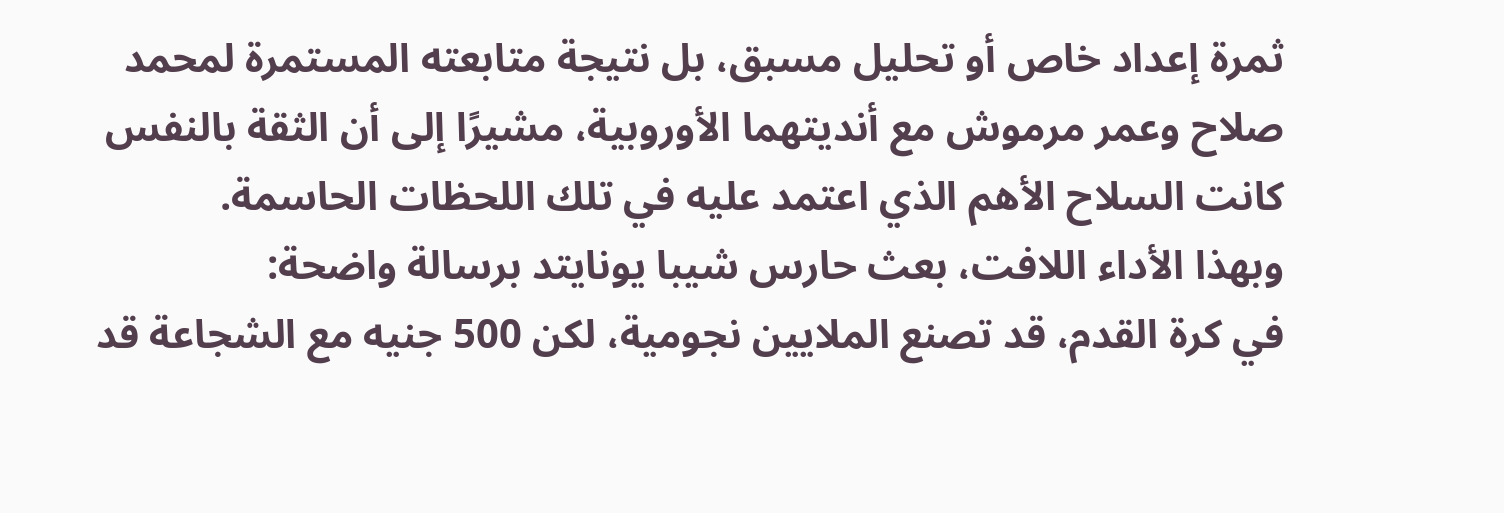ثمرة إعداد خاص أو تحليل مسبق، بل نتيجة متابعته المستمرة لمحمد صلاح وعمر مرموش مع أنديتهما الأوروبية، مشيرًا إلى أن الثقة بالنفس كانت السلاح الأهم الذي اعتمد عليه في تلك اللحظات الحاسمة.
وبهذا الأداء اللافت، بعث حارس شيبا يونايتد برسالة واضحة:
في كرة القدم، قد تصنع الملايين نجومية، لكن 500 جنيه مع الشجاعة قد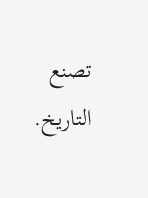تصنع التاريخ.